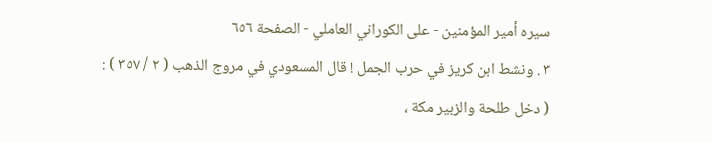سيره أمير المؤمنين - على الكوراني العاملي - الصفحة ٦٥٦
٣ . ونشط ابن كريز في حرب الجمل ! قال المسعودي في مروج الذهب ( ٢ / ٣٥٧ ) :
( دخل طلحة والزبير مكة ،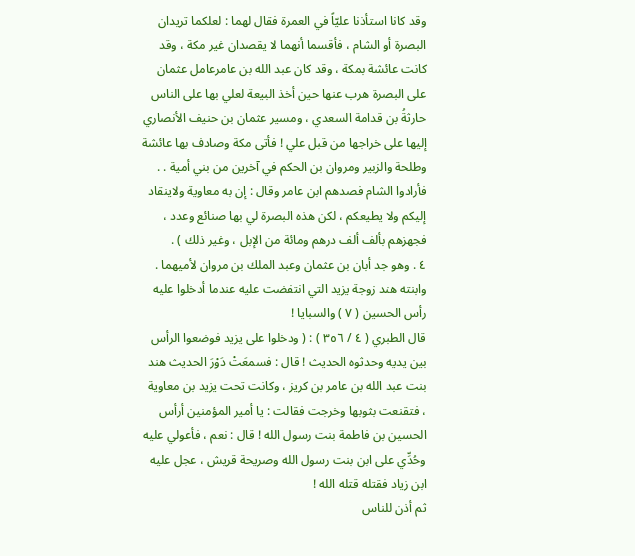وقد كانا استأذنا عليّاً في العمرة فقال لهما : لعلكما تريدان البصرة أو الشام ، فأقسما أنهما لا يقصدان غير مكة ، وقد كانت عائشة بمكة ، وقد كان عبد الله بن عامرعامل عثمان على البصرة هرب عنها حين أخذ البيعة لعلي بها على الناس حارثةُ بن قدامة السعدي ، ومسير عثمان بن حنيف الأنصاري إليها على خراجها من قبل علي ! فأتى مكة وصادف بها عائشة وطلحة والزبير ومروان بن الحكم في آخرين من بني أمية . . فأرادوا الشام فصدهم ابن عامر وقال : إن به معاوية ولاينقاد إليكم ولا يطيعكم ، لكن هذه البصرة لي بها صنائع وعدد ، فجهزهم بألف ألف درهم ومائة من الإبل ، وغير ذلك ) .
٤ . وهو جد أبان بن عثمان وعبد الملك بن مروان لأميهما . وابنته هند زوجة يزيد التي انتفضت عليه عندما أدخلوا عليه رأس الحسين ( ٧ ) والسبايا !
قال الطبري ( ٤ / ٣٥٦ ) : ( ودخلوا على يزيد فوضعوا الرأس بين يديه وحدثوه الحديث ! قال : فسمعَتْ دَوْرَ الحديث هند بنت عبد الله بن عامر بن كريز ، وكانت تحت يزيد بن معاوية ، فتقنعت بثوبها وخرجت فقالت : يا أمير المؤمنين أرأس الحسين بن فاطمة بنت رسول الله ! قال : نعم ، فأعولي عليه وحُدِّي على ابن بنت رسول الله وصريحة قريش ، عجل عليه ابن زياد فقتله قتله الله !
ثم أذن للناس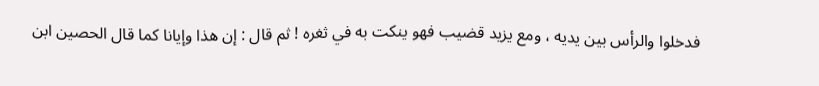فدخلوا والرأس بين يديه ، ومع يزيد قضيب فهو ينكت به في ثغره ! ثم قال : إن هذا وإيانا كما قال الحصين ابن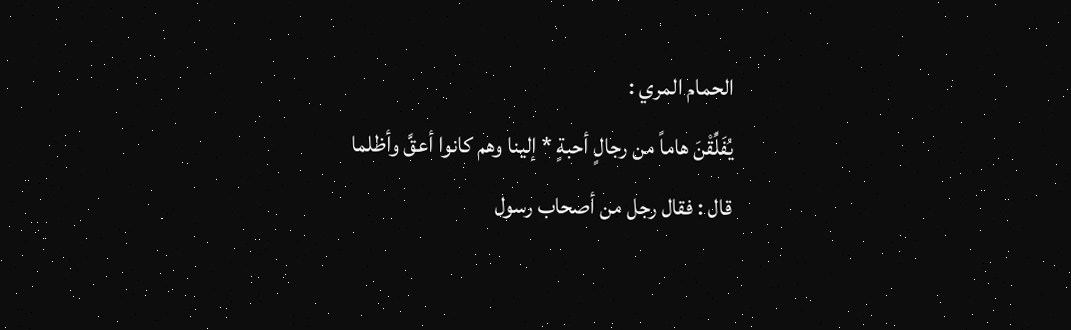الحمام المري :
يُفَلِّقْنَ هاماً من رجالٍ أحبةٍ * إلينا وهم كانوا أعقَّ وأظلما
قال : فقال رجل من أصحاب رسول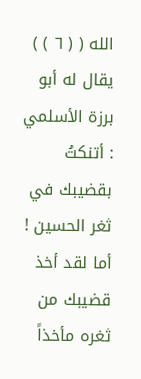الله ( ( ٦ ) ) يقال له أبو برزة الأسلمي : أتنكتُ بقضيبك في ثغر الحسين ! أما لقد أخذ قضيبك من ثغره مأخذاً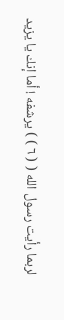لربما رأيت رسول الله ( ( ٦ ) ) يرشفه ! أما إنك يا يزيد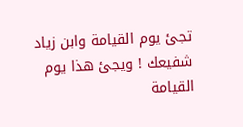تجئ يوم القيامة وابن زياد شفيعك ! ويجئ هذا يوم القيامة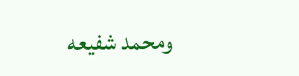ومحمد شفيعه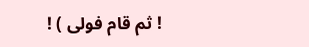! ثم قام فولى ) !